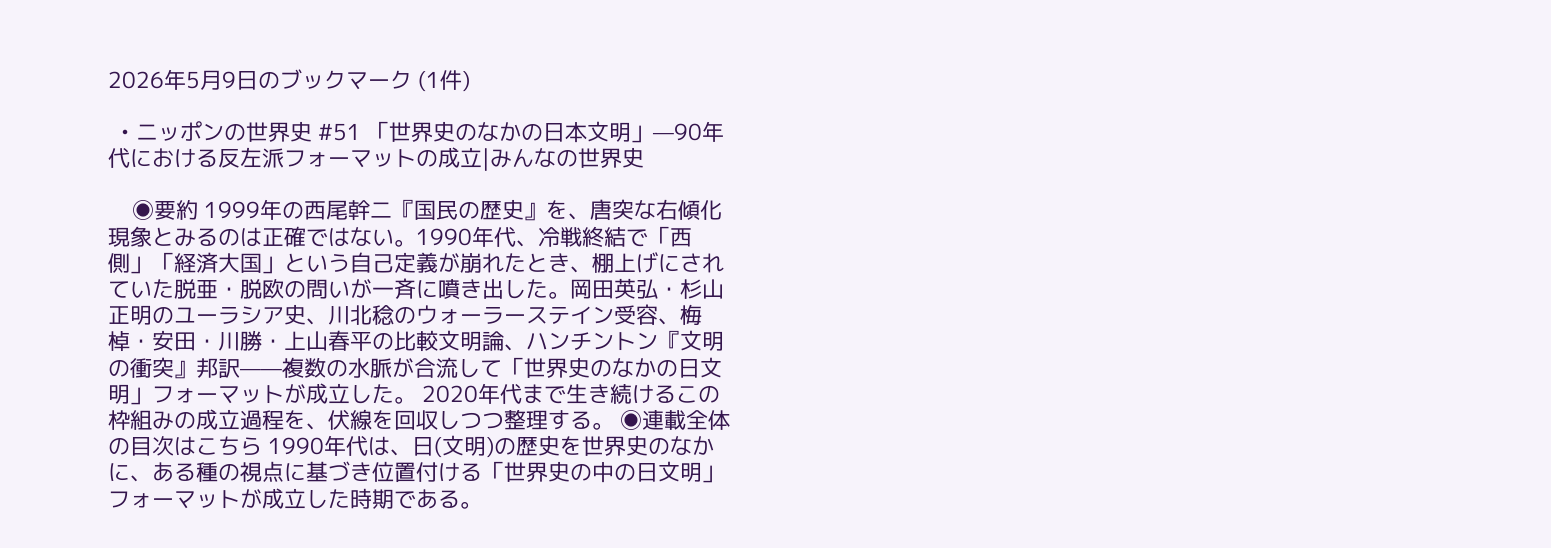2026年5月9日のブックマーク (1件)

  • ニッポンの世界史 #51 「世界史のなかの日本文明」—90年代における反左派フォーマットの成立|みんなの世界史

    ◉要約 1999年の西尾幹二『国民の歴史』を、唐突な右傾化現象とみるのは正確ではない。1990年代、冷戦終結で「西側」「経済大国」という自己定義が崩れたとき、棚上げにされていた脱亜・脱欧の問いが一斉に噴き出した。岡田英弘・杉山正明のユーラシア史、川北稔のウォーラーステイン受容、梅棹・安田・川勝・上山春平の比較文明論、ハンチントン『文明の衝突』邦訳——複数の水脈が合流して「世界史のなかの日文明」フォーマットが成立した。 2020年代まで生き続けるこの枠組みの成立過程を、伏線を回収しつつ整理する。 ◉連載全体の目次はこちら 1990年代は、日(文明)の歴史を世界史のなかに、ある種の視点に基づき位置付ける「世界史の中の日文明」フォーマットが成立した時期である。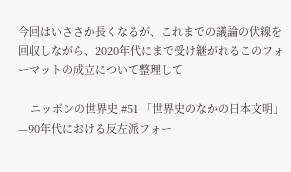今回はいささか長くなるが、これまでの議論の伏線を回収しながら、2020年代にまで受け継がれるこのフォーマットの成立について整理して

    ニッポンの世界史 #51 「世界史のなかの日本文明」—90年代における反左派フォー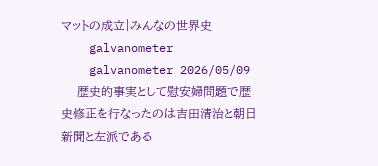マットの成立|みんなの世界史
    galvanometer
    galvanometer 2026/05/09
    歴史的事実として慰安婦問題で歴史修正を行なったのは吉田清治と朝日新聞と左派である